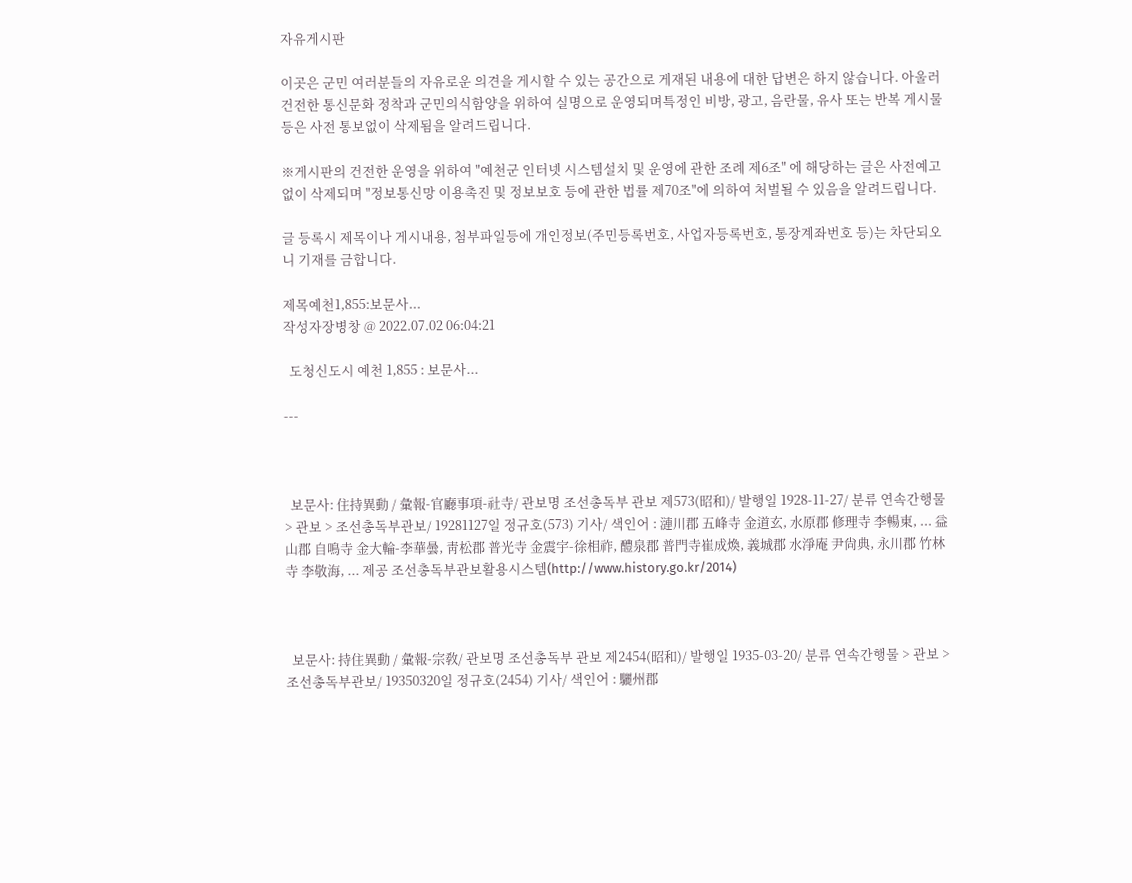자유게시판

이곳은 군민 여러분들의 자유로운 의견을 게시할 수 있는 공간으로 게재된 내용에 대한 답변은 하지 않습니다. 아울러 건전한 통신문화 정착과 군민의식함양을 위하여 실명으로 운영되며특정인 비방, 광고, 음란물, 유사 또는 반복 게시물 등은 사전 통보없이 삭제됨을 알려드립니다.

※게시판의 건전한 운영을 위하여 "예천군 인터넷 시스템설치 및 운영에 관한 조례 제6조" 에 해당하는 글은 사전예고 없이 삭제되며 "정보통신망 이용촉진 및 정보보호 등에 관한 법률 제70조"에 의하여 처벌될 수 있음을 알려드립니다.

글 등록시 제목이나 게시내용, 첨부파일등에 개인정보(주민등록번호, 사업자등록번호, 통장계좌번호 등)는 차단되오니 기재를 금합니다.

제목예천1,855:보문사...
작성자장병창 @ 2022.07.02 06:04:21

  도청신도시 예천 1,855 : 보문사...

---



  보문사: 住持異動 / 彙報-官廳事項-社寺/ 관보명 조선총독부 관보 제573(昭和)/ 발행일 1928-11-27/ 분류 연속간행물 > 관보 > 조선총독부관보/ 19281127일 정규호(573) 기사/ 색인어 : 漣川郡 五峰寺 金道玄, 水原郡 修理寺 李暢東, ... 益山郡 自鳴寺 金大輪-李華曇, 靑松郡 普光寺 金震宇-徐相祚, 醴泉郡 普門寺崔成煥, 義城郡 水淨庵 尹尙典, 永川郡 竹林寺 李敬海, ... 제공 조선총독부관보활용시스템(http://www.history.go.kr/2014)



  보문사: 持住異動 / 彙報-宗敎/ 관보명 조선총독부 관보 제2454(昭和)/ 발행일 1935-03-20/ 분류 연속간행물 > 관보 > 조선총독부관보/ 19350320일 정규호(2454) 기사/ 색인어 : 驪州郡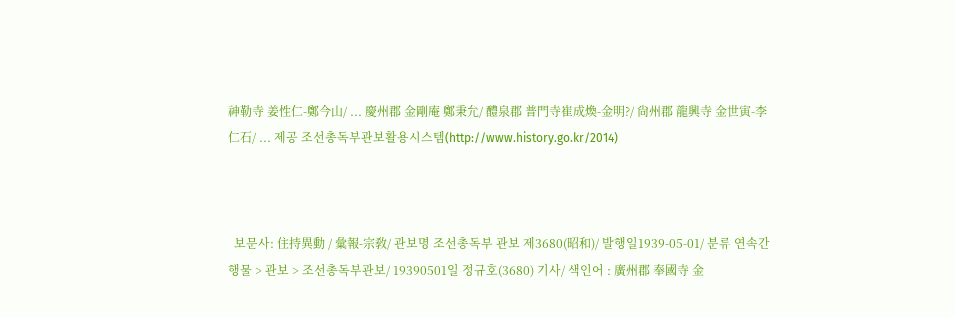神勒寺 姜性仁-鄭今山/ ... 慶州郡 金剛庵 鄭秉允/ 醴泉郡 普門寺崔成煥-金明?/ 尙州郡 龍興寺 金世寅-李仁石/ ... 제공 조선총독부관보활용시스템(http://www.history.go.kr/2014)



  보문사: 住持異動 / 彙報-宗敎/ 관보명 조선총독부 관보 제3680(昭和)/ 발행일1939-05-01/ 분류 연속간행물 > 관보 > 조선총독부관보/ 19390501일 정규호(3680) 기사/ 색인어 : 廣州郡 奉國寺 金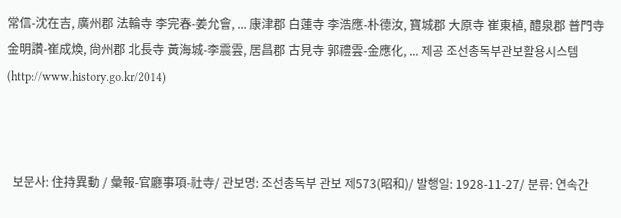常信-沈在吉, 廣州郡 法輪寺 李完春-姜允會, ... 康津郡 白蓮寺 李浩應-朴德汝, 寶城郡 大原寺 崔東植, 醴泉郡 普門寺金明讚-崔成煥, 尙州郡 北長寺 黃海城-李震雲, 居昌郡 古見寺 郭禮雲-金應化, ... 제공 조선총독부관보활용시스템(http://www.history.go.kr/2014)



  보문사: 住持異動 / 彙報-官廳事項-社寺/ 관보명: 조선총독부 관보 제573(昭和)/ 발행일: 1928-11-27/ 분류: 연속간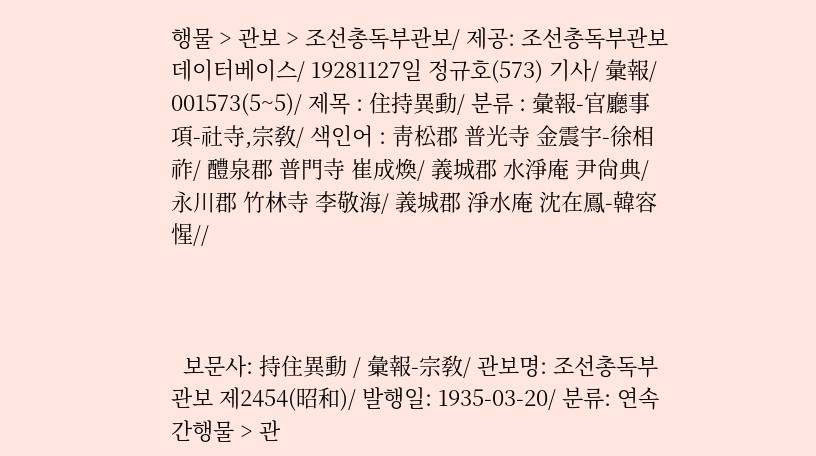행물 > 관보 > 조선총독부관보/ 제공: 조선총독부관보데이터베이스/ 19281127일 정규호(573) 기사/ 彙報/ 001573(5~5)/ 제목 : 住持異動/ 분류 : 彙報-官廳事項-社寺,宗敎/ 색인어 : 靑松郡 普光寺 金震宇-徐相祚/ 醴泉郡 普門寺 崔成煥/ 義城郡 水淨庵 尹尙典/ 永川郡 竹林寺 李敬海/ 義城郡 淨水庵 沈在鳳-韓容惺//



  보문사: 持住異動 / 彙報-宗敎/ 관보명: 조선총독부 관보 제2454(昭和)/ 발행일: 1935-03-20/ 분류: 연속간행물 > 관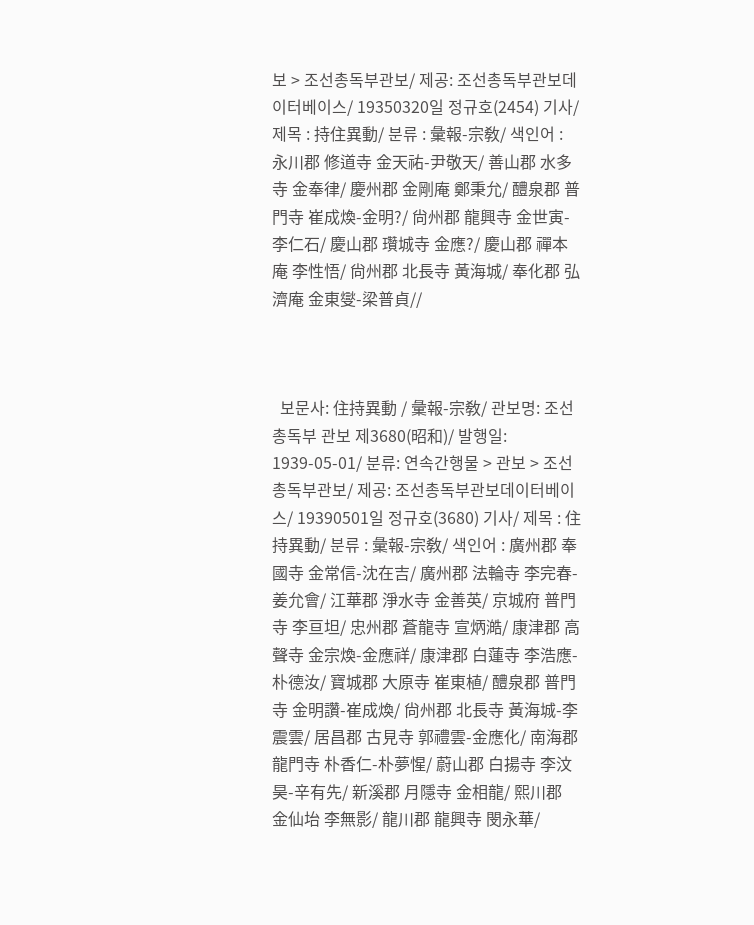보 > 조선총독부관보/ 제공: 조선총독부관보데이터베이스/ 19350320일 정규호(2454) 기사/ 제목 : 持住異動/ 분류 : 彙報-宗敎/ 색인어 : 永川郡 修道寺 金天祐-尹敬天/ 善山郡 水多寺 金奉律/ 慶州郡 金剛庵 鄭秉允/ 醴泉郡 普門寺 崔成煥-金明?/ 尙州郡 龍興寺 金世寅-李仁石/ 慶山郡 瓚城寺 金應?/ 慶山郡 禪本庵 李性悟/ 尙州郡 北長寺 黃海城/ 奉化郡 弘濟庵 金東燮-梁普貞//



  보문사: 住持異動 / 彙報-宗敎/ 관보명: 조선총독부 관보 제3680(昭和)/ 발행일: 1939-05-01/ 분류: 연속간행물 > 관보 > 조선총독부관보/ 제공: 조선총독부관보데이터베이스/ 19390501일 정규호(3680) 기사/ 제목 : 住持異動/ 분류 : 彙報-宗敎/ 색인어 : 廣州郡 奉國寺 金常信-沈在吉/ 廣州郡 法輪寺 李完春-姜允會/ 江華郡 淨水寺 金善英/ 京城府 普門寺 李亘坦/ 忠州郡 蒼龍寺 宣炳澔/ 康津郡 高聲寺 金宗煥-金應祥/ 康津郡 白蓮寺 李浩應-朴德汝/ 寶城郡 大原寺 崔東植/ 醴泉郡 普門寺 金明讚-崔成煥/ 尙州郡 北長寺 黃海城-李震雲/ 居昌郡 古見寺 郭禮雲-金應化/ 南海郡 龍門寺 朴香仁-朴夢惺/ 蔚山郡 白揚寺 李汶昊-辛有先/ 新溪郡 月隱寺 金相龍/ 熙川郡 金仙坮 李無影/ 龍川郡 龍興寺 閔永華/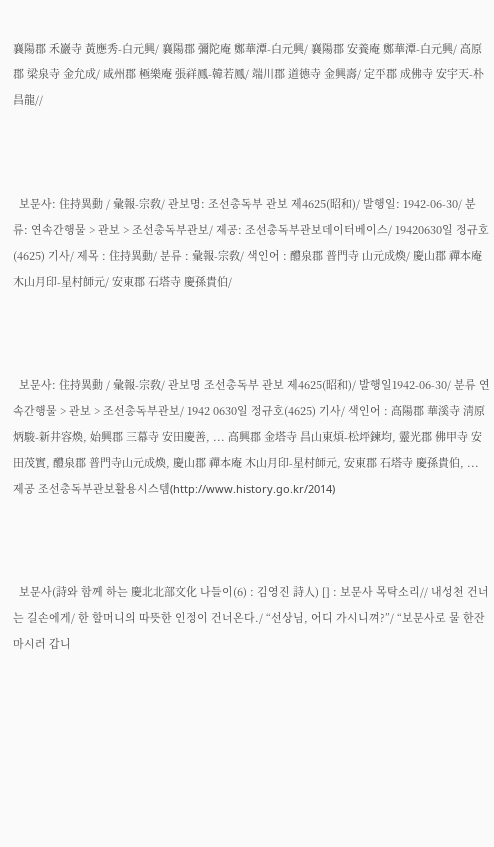襄陽郡 禾巖寺 黃應秀-白元興/ 襄陽郡 彌陀庵 鄭華潭-白元興/ 襄陽郡 安養庵 鄭華潭-白元興/ 高原郡 梁泉寺 金允成/ 咸州郡 極樂庵 張祥鳳-韓若鳳/ 端川郡 道德寺 金興壽/ 定平郡 成佛寺 安宇天-朴昌龍//



  보문사: 住持異動 / 彙報-宗敎/ 관보명: 조선총독부 관보 제4625(昭和)/ 발행일: 1942-06-30/ 분류: 연속간행물 > 관보 > 조선총독부관보/ 제공: 조선총독부관보데이터베이스/ 19420630일 정규호(4625) 기사/ 제목 : 住持異動/ 분류 : 彙報-宗敎/ 색인어 : 醴泉郡 普門寺 山元成煥/ 慶山郡 禪本庵 木山月印-星村師元/ 安東郡 石塔寺 慶孫貴伯/



  보문사: 住持異動 / 彙報-宗敎/ 관보명 조선총독부 관보 제4625(昭和)/ 발행일1942-06-30/ 분류 연속간행물 > 관보 > 조선총독부관보/ 1942 0630일 정규호(4625) 기사/ 색인어 : 高陽郡 華溪寺 淸原炳駿-新井容煥, 始興郡 三幕寺 安田慶善, ... 高興郡 金塔寺 昌山東煩-松坪鍊均, 靈光郡 佛甲寺 安田茂實, 醴泉郡 普門寺山元成煥, 慶山郡 禪本庵 木山月印-星村師元, 安東郡 石塔寺 慶孫貴伯, ... 제공 조선총독부관보활용시스템(http://www.history.go.kr/2014)



  보문사(詩와 함께 하는 慶北北部文化 나들이(6) : 김영진 詩人) [] : 보문사 목탁소리// 내성천 건너는 길손에게/ 한 할머니의 따뜻한 인정이 건너온다./ “선상님, 어디 가시니껴?”/ “보문사로 물 한잔 마시러 갑니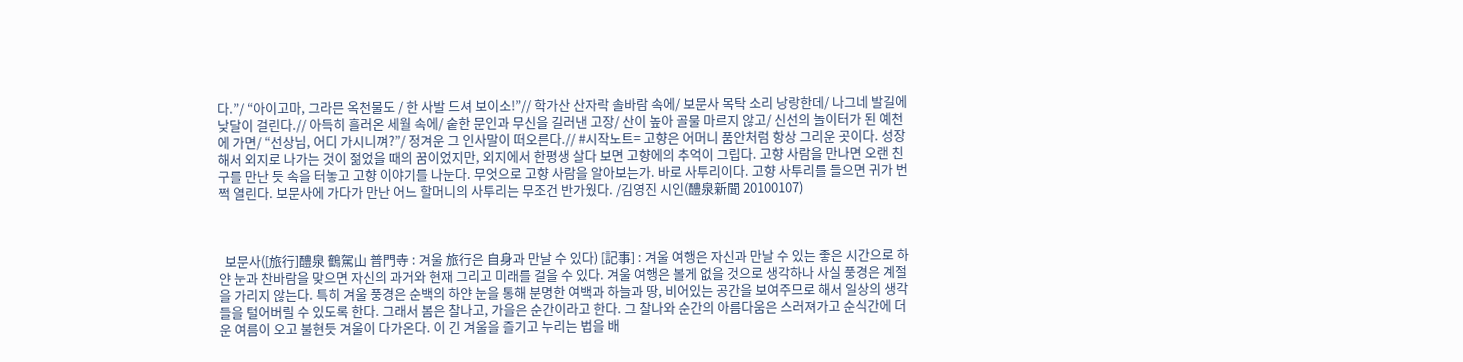다.”/ “아이고마, 그라믄 옥천물도 / 한 사발 드셔 보이소!”// 학가산 산자락 솔바람 속에/ 보문사 목탁 소리 낭랑한데/ 나그네 발길에 낮달이 걸린다.// 아득히 흘러온 세월 속에/ 숱한 문인과 무신을 길러낸 고장/ 산이 높아 골물 마르지 않고/ 신선의 놀이터가 된 예천에 가면/ “선상님, 어디 가시니껴?”/ 정겨운 그 인사말이 떠오른다.// #시작노트= 고향은 어머니 품안처럼 항상 그리운 곳이다. 성장해서 외지로 나가는 것이 젊었을 때의 꿈이었지만, 외지에서 한평생 살다 보면 고향에의 추억이 그립다. 고향 사람을 만나면 오랜 친구를 만난 듯 속을 터놓고 고향 이야기를 나눈다. 무엇으로 고향 사람을 알아보는가. 바로 사투리이다. 고향 사투리를 들으면 귀가 번쩍 열린다. 보문사에 가다가 만난 어느 할머니의 사투리는 무조건 반가웠다. /김영진 시인(醴泉新聞 20100107)



  보문사([旅行]醴泉 鶴駕山 普門寺 : 겨울 旅行은 自身과 만날 수 있다) [記事] : 겨울 여행은 자신과 만날 수 있는 좋은 시간으로 하얀 눈과 찬바람을 맞으면 자신의 과거와 현재 그리고 미래를 걸을 수 있다. 겨울 여행은 볼게 없을 것으로 생각하나 사실 풍경은 계절을 가리지 않는다. 특히 겨울 풍경은 순백의 하얀 눈을 통해 분명한 여백과 하늘과 땅, 비어있는 공간을 보여주므로 해서 일상의 생각들을 털어버릴 수 있도록 한다. 그래서 봄은 찰나고, 가을은 순간이라고 한다. 그 찰나와 순간의 아름다움은 스러져가고 순식간에 더운 여름이 오고 불현듯 겨울이 다가온다. 이 긴 겨울을 즐기고 누리는 법을 배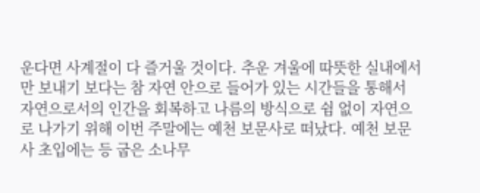운다면 사계절이 다 즐거울 것이다. 추운 겨울에 따뜻한 실내에서만 보내기 보다는 참 자연 안으로 들어가 있는 시간들을 통해서 자연으로서의 인간을 회복하고 나름의 방식으로 쉼 없이 자연으로 나가기 위해 이번 주말에는 예천 보문사로 떠났다. 예천 보문사 초입에는 등 굽은 소나무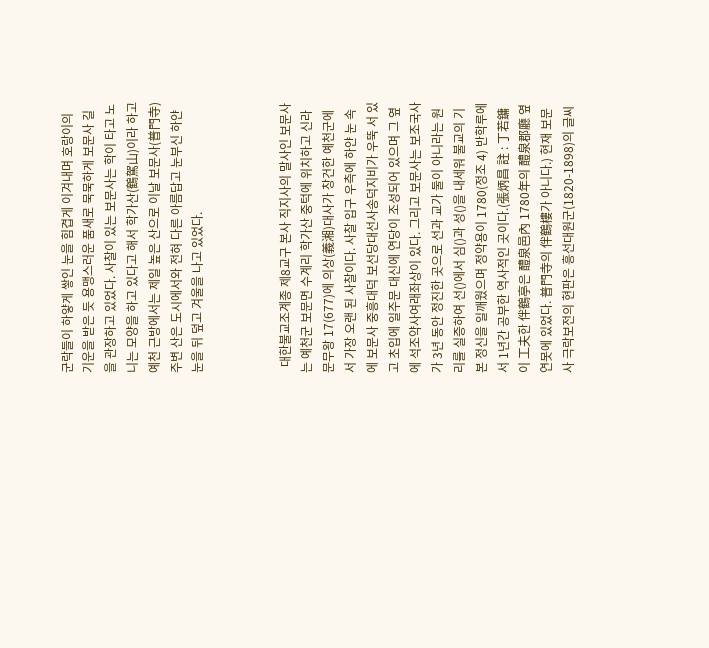군락들이 하얗게 쌓인 눈을 힘겹게 이겨내며 호랑이의 기운을 받은 듯 용맹스러운 품새로 묵묵하게 보문사 길을 관장하고 있었다. 사찰이 있는 보문사는 학이 타고 노니는 모양을 하고 있다고 해서 학가산(鶴駕山)이라 하고 예천 근방에서는 제일 높은 산으로 이날 보문사(普門寺) 주변 산은 도시에서와 전혀 다른 아름답고 눈부신 하얀 눈을 뒤 덮고 겨울을 나고 있었다.



  대한불교조계종 제8교구 본사 직지사의 말사인 보문사는 예천군 보문면 수계리 학가산 중턱에 위치하고 신라 문무왕 17(677)에 의상(義湘)대사가 창건한 예천군에서 가장 오랜 된 사찰이다. 사찰 입구 우측에 하얀 눈 속에 보문사 중흥대덕 보선당대선사송덕지비가 우뚝 서 있고 초입에 일주문 대신에 연당이 조성되어 있으며 그 옆에 석조약사여래좌상이 있다. 그리고 보문사는 보조국사가 3년 동안 정진한 곳으로 선과 교가 둘이 아니라는 원리를 실증하여 선()에서 심()과 성()을 내세워 불교의 기본 정신을 일깨웠으며 정약용이 1780(정조 4) 반학루에서 1년간 공부한 역사적인 곳이다.(張炳昌 註 : 丁若鏞이 工夫한 伴鶴亭은 醴泉邑內 1780年의 醴泉郡廳 옆 연못에 있었다. 普門寺의 伴鶴樓가 아니다.) 현재 보문사 극락보전의 현판은 흥선대원군(1820-1898)의 글씨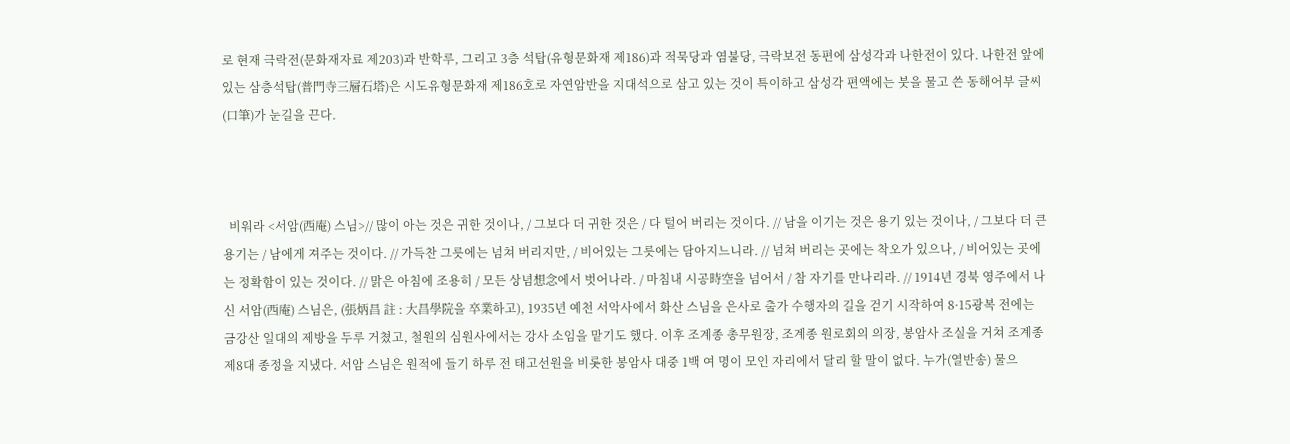로 현재 극락전(문화재자료 제203)과 반학루, 그리고 3층 석탑(유형문화재 제186)과 적묵당과 염불당, 극락보전 동편에 삼성각과 나한전이 있다. 나한전 앞에 있는 삼층석탑(普門寺三層石塔)은 시도유형문화재 제186호로 자연암반을 지대석으로 삼고 있는 것이 특이하고 삼성각 편액에는 붓을 물고 쓴 동해어부 글씨(口筆)가 눈길을 끈다.



  비워라 <서암(西庵) 스님>// 많이 아는 것은 귀한 것이나, / 그보다 더 귀한 것은 / 다 털어 버리는 것이다. // 남을 이기는 것은 용기 있는 것이나, / 그보다 더 큰 용기는 / 남에게 져주는 것이다. // 가득찬 그릇에는 넘쳐 버리지만, / 비어있는 그릇에는 담아지느니라. // 넘쳐 버리는 곳에는 착오가 있으나, / 비어있는 곳에는 정확함이 있는 것이다. // 맑은 아침에 조용히 / 모든 상념想念에서 벗어나라. / 마침내 시공時空을 넘어서 / 참 자기를 만나리라. // 1914년 경북 영주에서 나신 서암(西庵) 스님은, (張炳昌 註 : 大昌學院을 卒業하고), 1935년 예천 서악사에서 화산 스님을 은사로 출가 수행자의 길을 걷기 시작하여 8·15광복 전에는 금강산 일대의 제방을 두루 거쳤고, 철원의 심원사에서는 강사 소임을 맡기도 했다. 이후 조계종 총무원장, 조계종 원로회의 의장, 봉암사 조실을 거쳐 조계종 제8대 종정을 지냈다. 서암 스님은 원적에 들기 하루 전 태고선원을 비롯한 봉암사 대중 1백 여 명이 모인 자리에서 달리 할 말이 없다. 누가(열반송) 물으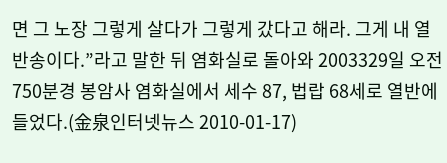면 그 노장 그렇게 살다가 그렇게 갔다고 해라. 그게 내 열반송이다.”라고 말한 뒤 염화실로 돌아와 2003329일 오전 750분경 봉암사 염화실에서 세수 87, 법랍 68세로 열반에 들었다.(金泉인터넷뉴스 2010-01-17)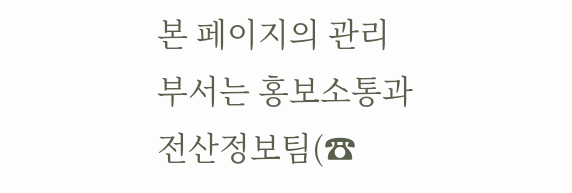본 페이지의 관리부서는 홍보소통과전산정보팀(☎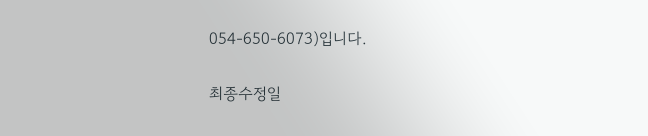054-650-6073)입니다.

최종수정일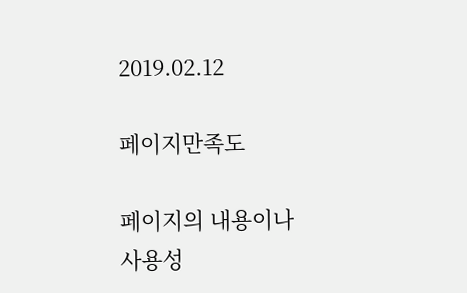2019.02.12

페이지만족도

페이지의 내용이나 사용성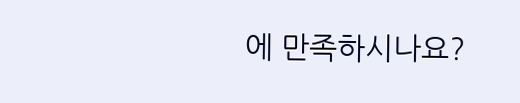에 만족하시나요?